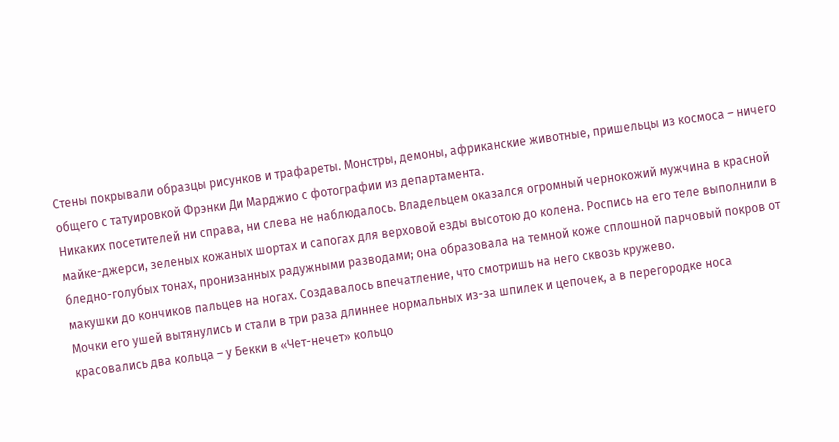Стены покрывали образцы рисунков и трафареты. Монстры, демоны, африканские животные, пришельцы из космоса – ничего общего с татуировкой Фрэнки Ди Марджио с фотографии из департамента.
Никаких посетителей ни справа, ни слева не наблюдалось. Владельцем оказался огромный чернокожий мужчина в красной майке-джерси, зеленых кожаных шортах и сапогах для верховой езды высотою до колена. Роспись на его теле выполнили в бледно-голубых тонах, пронизанных радужными разводами; она образовала на темной коже сплошной парчовый покров от макушки до кончиков пальцев на ногах. Создавалось впечатление, что смотришь на него сквозь кружево.
Мочки его ушей вытянулись и стали в три раза длиннее нормальных из-за шпилек и цепочек, а в перегородке носа красовались два кольца – у Бекки в «Чет-нечет» кольцо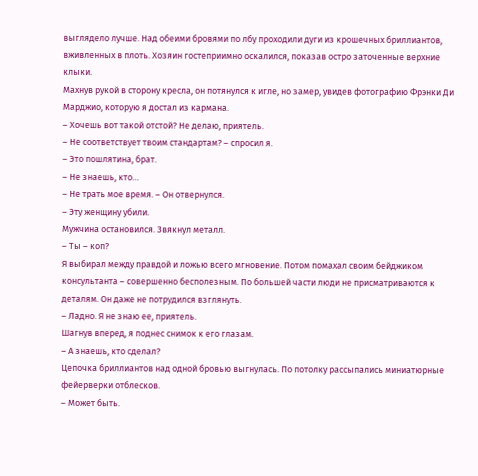выглядело лучше. Над обеими бровями по лбу проходили дуги из крошечных бриллиантов, вживленных в плоть. Хозяин гостеприимно оскалился, показав остро заточенные верхние клыки.
Махнув рукой в сторону кресла, он потянулся к игле, но замер, увидев фотографию Фрэнки Ди Марджио, которую я достал из кармана.
– Хочешь вот такой отстой? Не делаю, приятель.
– Не соответствует твоим стандартам? – спросил я.
– Это пошлятина, брат.
– Не знаешь, кто…
– Не трать мое время. – Он отвернулся.
– Эту женщину убили.
Мужчина остановился. Звякнул металл.
– Ты – коп?
Я выбирал между правдой и ложью всего мгновение. Потом помахал своим бейджиком консультанта – совершенно бесполезным. По большей части люди не присматриваются к деталям. Он даже не потрудился взглянуть.
– Ладно. Я не знаю ее, приятель.
Шагнув вперед, я поднес снимок к его глазам.
– А знаешь, кто сделал?
Цепочка бриллиантов над одной бровью выгнулась. По потолку рассыпались миниатюрные фейерверки отблесков.
– Может быть.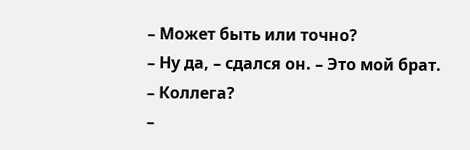– Может быть или точно?
– Ну да, – сдался он. – Это мой брат.
– Коллега?
–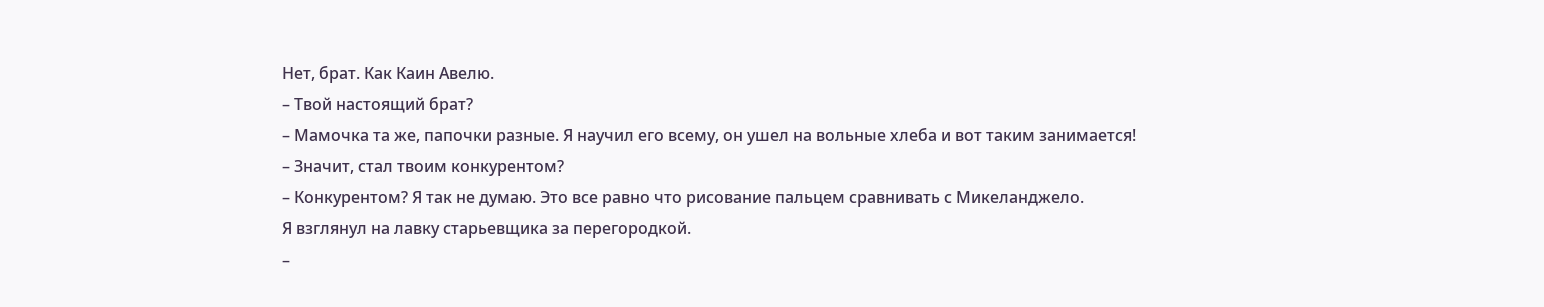Нет, брат. Как Каин Авелю.
– Твой настоящий брат?
– Мамочка та же, папочки разные. Я научил его всему, он ушел на вольные хлеба и вот таким занимается!
– Значит, стал твоим конкурентом?
– Конкурентом? Я так не думаю. Это все равно что рисование пальцем сравнивать с Микеланджело.
Я взглянул на лавку старьевщика за перегородкой.
–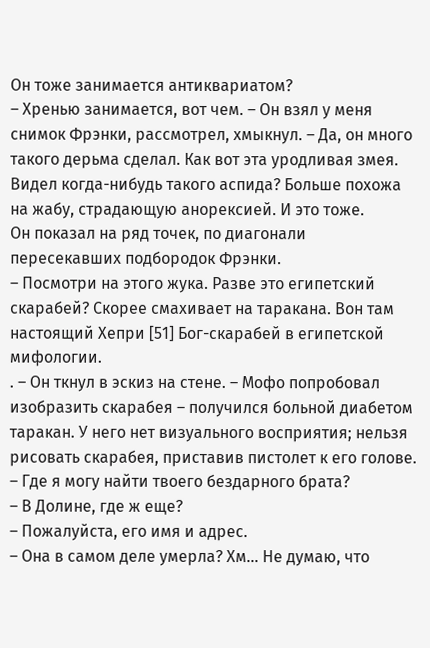Он тоже занимается антиквариатом?
– Хренью занимается, вот чем. – Он взял у меня снимок Фрэнки, рассмотрел, хмыкнул. – Да, он много такого дерьма сделал. Как вот эта уродливая змея. Видел когда-нибудь такого аспида? Больше похожа на жабу, страдающую анорексией. И это тоже.
Он показал на ряд точек, по диагонали пересекавших подбородок Фрэнки.
– Посмотри на этого жука. Разве это египетский скарабей? Скорее смахивает на таракана. Вон там настоящий Хепри [51] Бог-скарабей в египетской мифологии.
. – Он ткнул в эскиз на стене. – Мофо попробовал изобразить скарабея – получился больной диабетом таракан. У него нет визуального восприятия; нельзя рисовать скарабея, приставив пистолет к его голове.
– Где я могу найти твоего бездарного брата?
– В Долине, где ж еще?
– Пожалуйста, его имя и адрес.
– Она в самом деле умерла? Хм… Не думаю, что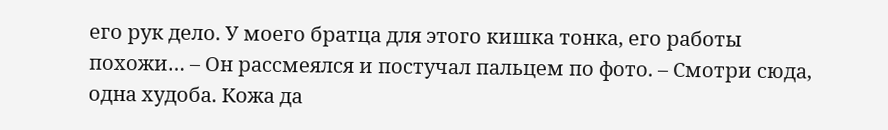его рук дело. У моего братца для этого кишка тонка, его работы похожи… – Он рассмеялся и постучал пальцем по фото. – Смотри сюда, одна худоба. Кожа да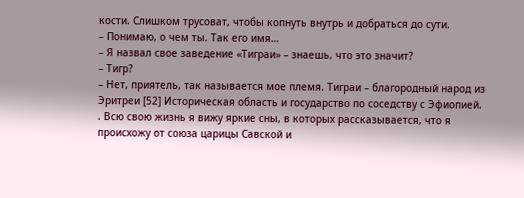кости. Слишком трусоват, чтобы копнуть внутрь и добраться до сути.
– Понимаю, о чем ты. Так его имя…
– Я назвал свое заведение «Тиграи» – знаешь, что это значит?
– Тигр?
– Нет, приятель, так называется мое племя. Тиграи – благородный народ из Эритреи [52] Историческая область и государство по соседству с Эфиопией.
. Всю свою жизнь я вижу яркие сны, в которых рассказывается, что я происхожу от союза царицы Савской и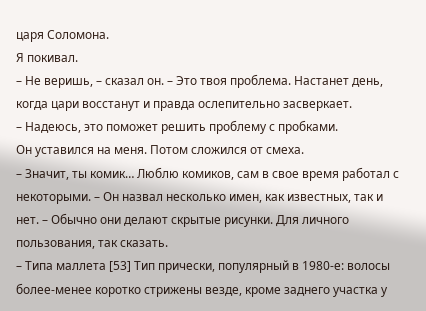царя Соломона.
Я покивал.
– Не веришь, – сказал он. – Это твоя проблема. Настанет день, когда цари восстанут и правда ослепительно засверкает.
– Надеюсь, это поможет решить проблему с пробками.
Он уставился на меня. Потом сложился от смеха.
– Значит, ты комик… Люблю комиков, сам в свое время работал с некоторыми. – Он назвал несколько имен, как известных, так и нет. – Обычно они делают скрытые рисунки. Для личного пользования, так сказать.
– Типа маллета [53] Тип прически, популярный в 1980-е: волосы более-менее коротко стрижены везде, кроме заднего участка у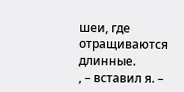шеи, где отращиваются длинные.
, – вставил я. –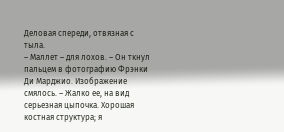Деловая спереди, отвязная с тыла.
– Маллет – для лохов. – Он ткнул пальцем в фотографию Фрэнки Ди Марджио. Изображение смялось. – Жалко ее, на вид серьезная цыпочка. Хорошая костная структура; я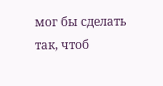мог бы сделать так, чтоб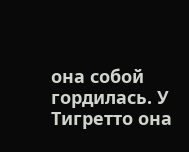она собой гордилась. У Тигретто она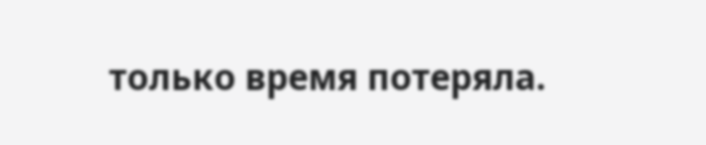только время потеряла.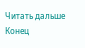Читать дальше
Конец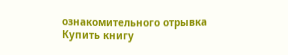ознакомительного отрывка
Купить книгу